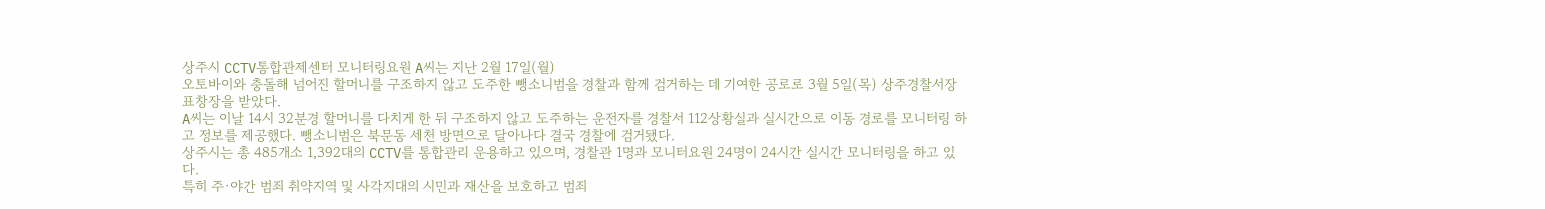상주시 CCTV통합관제센터 모니터링요원 A씨는 지난 2월 17일(월)
오토바이와 충돌해 넘어진 할머니를 구조하지 않고 도주한 뺑소니범을 경찰과 함께 검거하는 데 기여한 공로로 3월 5일(목) 상주경찰서장 표창장을 받았다.
A씨는 이날 14시 32분경 할머니를 다치게 한 뒤 구조하지 않고 도주하는 운전자를 경찰서 112상황실과 실시간으로 이동 경로를 모니터링 하고 정보를 제공했다. 뺑소니범은 북문동 세천 방면으로 달아나다 결국 경찰에 검거됐다.
상주시는 총 485개소 1,392대의 CCTV를 통합관리 운용하고 있으며, 경찰관 1명과 모니터요원 24명이 24시간 실시간 모니터링을 하고 있다.
특히 주·야간 범죄 취약지역 및 사각지대의 시민과 재산을 보호하고 범죄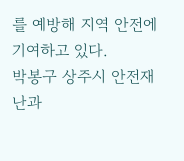를 예방해 지역 안전에 기여하고 있다.
박봉구 상주시 안전재난과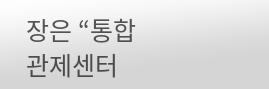장은 “통합관제센터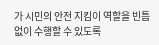가 시민의 안전 지킴이 역할을 빈틈없이 수행할 수 있도록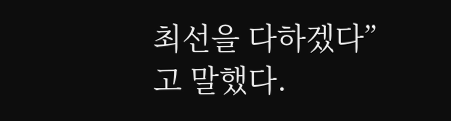최선을 다하겠다”고 말했다.